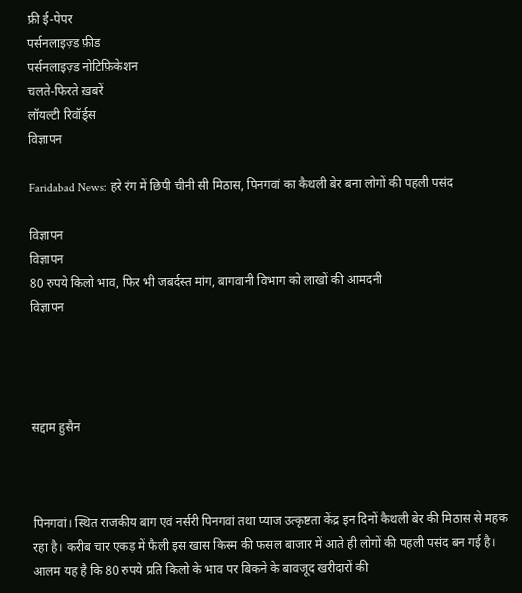फ्री ई-पेपर
पर्सनलाइज़्ड फ़ीड
पर्सनलाइज़्ड नोटिफ़िकेशन
चलते-फिरते ख़बरें
लॉयल्टी रिवॉर्ड्स
विज्ञापन

Faridabad News: हरे रंग में छिपी चीनी सी मिठास, पिनगवां का कैथली बेर बना लोगों की पहली पसंद

विज्ञापन
विज्ञापन
80 रुपये किलो भाव, फिर भी जबर्दस्त मांग, बागवानी विभाग को लाखों की आमदनी
विज्ञापन




सद्दाम हुसैन



पिनगवां। स्थित राजकीय बाग एवं नर्सरी पिनगवां तथा प्याज उत्कृष्टता केंद्र इन दिनों कैथली बेर की मिठास से महक रहा है। करीब चार एकड़ में फैली इस खास किस्म की फसल बाजार में आते ही लोगों की पहली पसंद बन गई है। आलम यह है कि 80 रुपये प्रति किलो के भाव पर बिकने के बावजूद खरीदारों की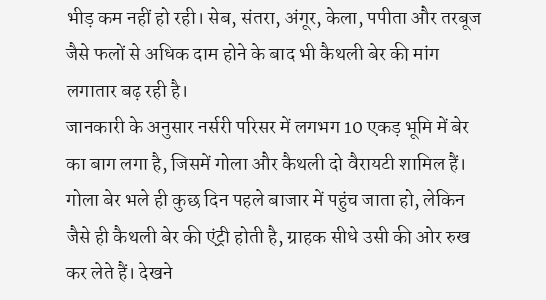भीड़ कम नहीं हो रही। सेब, संतरा, अंगूर, केला, पपीता और तरबूज जैसे फलों से अधिक दाम होने के बाद भी कैथली बेर की मांग लगातार बढ़ रही है।
जानकारी के अनुसार नर्सरी परिसर में लगभग 10 एकड़ भूमि में बेर का बाग लगा है, जिसमें गोला और कैथली दो वैरायटी शामिल हैं। गोला बेर भले ही कुछ दिन पहले बाजार में पहुंच जाता हो, लेकिन जैसे ही कैथली बेर की एंट्री होती है, ग्राहक सीधे उसी की ओर रुख कर लेते हैं। देखने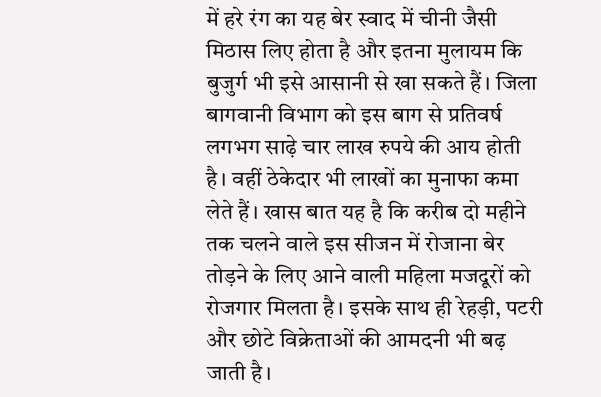में हरे रंग का यह बेर स्वाद में चीनी जैसी मिठास लिए होता है और इतना मुलायम कि बुजुर्ग भी इसे आसानी से खा सकते हैं। जिला बागवानी विभाग को इस बाग से प्रतिवर्ष लगभग साढ़े चार लाख रुपये की आय होती है। वहीं ठेकेदार भी लाखों का मुनाफा कमा लेते हैं। खास बात यह है कि करीब दो महीने तक चलने वाले इस सीजन में रोजाना बेर तोड़ने के लिए आने वाली महिला मजदूरों को रोजगार मिलता है। इसके साथ ही रेहड़ी, पटरी और छोटे विक्रेताओं की आमदनी भी बढ़ जाती है।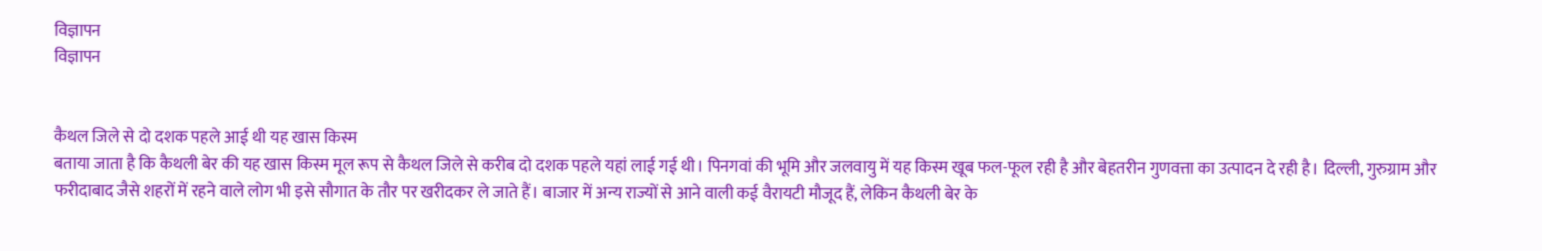विज्ञापन
विज्ञापन


कैथल जिले से दो दशक पहले आई थी यह खास किस्म
बताया जाता है कि कैथली बेर की यह खास किस्म मूल रूप से कैथल जिले से करीब दो दशक पहले यहां लाई गई थी। पिनगवां की भूमि और जलवायु में यह किस्म खूब फल-फूल रही है और बेहतरीन गुणवत्ता का उत्पादन दे रही है। दिल्ली, गुरुग्राम और फरीदाबाद जैसे शहरों में रहने वाले लोग भी इसे सौगात के तौर पर खरीदकर ले जाते हैं। बाजार में अन्य राज्यों से आने वाली कई वैरायटी मौजूद हैं, लेकिन कैथली बेर के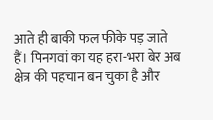आते ही बाकी फल फीके पड़ जाते हैं। पिनगवां का यह हरा-भरा बेर अब क्षेत्र की पहचान बन चुका है और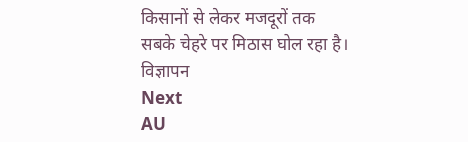किसानों से लेकर मजदूरों तक सबके चेहरे पर मिठास घोल रहा है।
विज्ञापन
Next
AU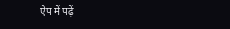ऐप में पढ़ें